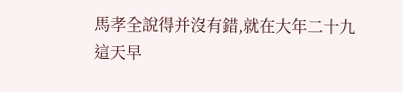馬孝全說得并沒有錯,就在大年二十九這天早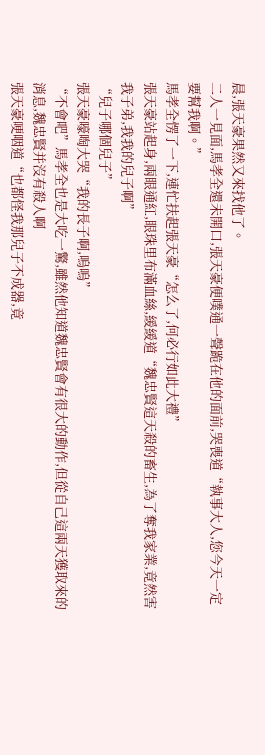晨,張天豪果然又來找他了。
二人一見面,馬孝全還未開口,張天豪便噗通一聲跪在他的面前,哭喪道“執事大人,您今天一定要幫我啊。”
馬孝全愣了一下,連忙扶起張天豪“怎么了,何必行如此大禮”
張天豪站起身,兩眼通紅,眼珠里布滿血絲,緩緩道“魏忠賢這天殺的畜生,為了奪我家業,竟然害我子弟,我我的兒子啊”
“兒子哪個兒子”
張天豪嚎啕大哭“我的長子啊,嗚嗚”
“不會吧”馬孝全也是大吃一驚,雖然他知道魏忠賢會有很大的動作,但從自己這兩天獲取來的消息,魏忠賢并沒有殺人啊
張天豪哽咽道“也都怪我那兒子不成器,竟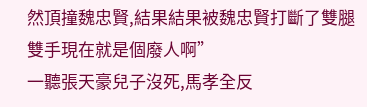然頂撞魏忠賢,結果結果被魏忠賢打斷了雙腿雙手現在就是個廢人啊”
一聽張天豪兒子沒死,馬孝全反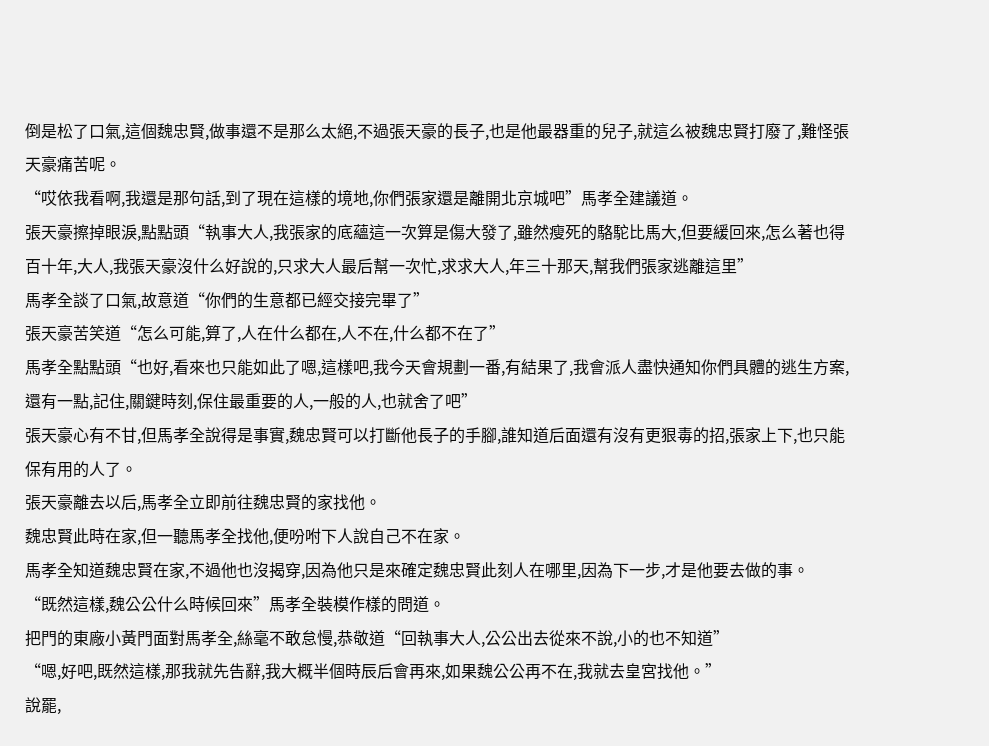倒是松了口氣,這個魏忠賢,做事還不是那么太絕,不過張天豪的長子,也是他最器重的兒子,就這么被魏忠賢打廢了,難怪張天豪痛苦呢。
“哎依我看啊,我還是那句話,到了現在這樣的境地,你們張家還是離開北京城吧”馬孝全建議道。
張天豪擦掉眼淚,點點頭“執事大人,我張家的底蘊這一次算是傷大發了,雖然瘦死的駱駝比馬大,但要緩回來,怎么著也得百十年,大人,我張天豪沒什么好說的,只求大人最后幫一次忙,求求大人,年三十那天,幫我們張家逃離這里”
馬孝全談了口氣,故意道“你們的生意都已經交接完畢了”
張天豪苦笑道“怎么可能,算了,人在什么都在,人不在,什么都不在了”
馬孝全點點頭“也好,看來也只能如此了嗯,這樣吧,我今天會規劃一番,有結果了,我會派人盡快通知你們具體的逃生方案,還有一點,記住,關鍵時刻,保住最重要的人,一般的人,也就舍了吧”
張天豪心有不甘,但馬孝全說得是事實,魏忠賢可以打斷他長子的手腳,誰知道后面還有沒有更狠毒的招,張家上下,也只能保有用的人了。
張天豪離去以后,馬孝全立即前往魏忠賢的家找他。
魏忠賢此時在家,但一聽馬孝全找他,便吩咐下人說自己不在家。
馬孝全知道魏忠賢在家,不過他也沒揭穿,因為他只是來確定魏忠賢此刻人在哪里,因為下一步,才是他要去做的事。
“既然這樣,魏公公什么時候回來”馬孝全裝模作樣的問道。
把門的東廠小黃門面對馬孝全,絲毫不敢怠慢,恭敬道“回執事大人,公公出去從來不說,小的也不知道”
“嗯,好吧,既然這樣,那我就先告辭,我大概半個時辰后會再來,如果魏公公再不在,我就去皇宮找他。”
說罷,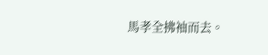馬孝全拂袖而去。